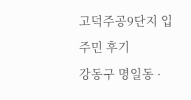고덕주공9단지 입주민 후기
강동구 명일동 ·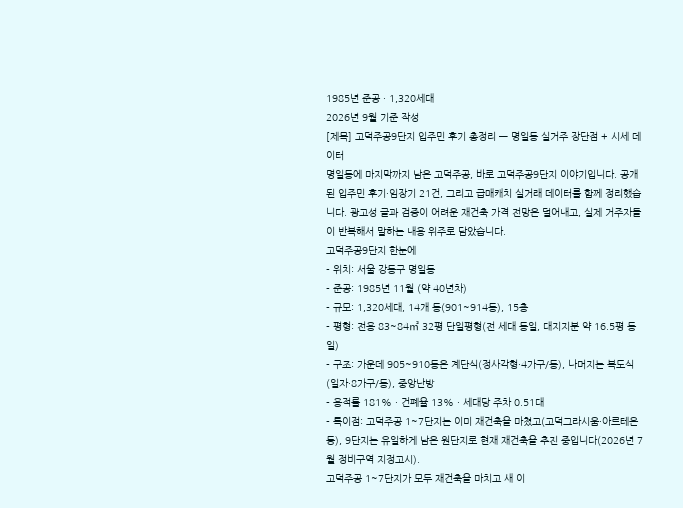1985년 준공 · 1,320세대
2026년 9월 기준 작성
[제목] 고덕주공9단지 입주민 후기 총정리 — 명일동 실거주 장단점 + 시세 데이터
명일동에 마지막까지 남은 고덕주공, 바로 고덕주공9단지 이야기입니다. 공개된 입주민 후기·임장기 21건, 그리고 급매캐치 실거래 데이터를 함께 정리했습니다. 광고성 글과 검증이 어려운 재건축 가격 전망은 덜어내고, 실제 거주자들이 반복해서 말하는 내용 위주로 담았습니다.
고덕주공9단지 한눈에
- 위치: 서울 강동구 명일동
- 준공: 1985년 11월 (약 40년차)
- 규모: 1,320세대, 14개 동(901~914동), 15층
- 평형: 전용 83~84㎡ 32평 단일평형(전 세대 동일, 대지지분 약 16.5평 동일)
- 구조: 가운데 905~910동은 계단식(정사각형·4가구/동), 나머지는 복도식(일자·8가구/동), 중앙난방
- 용적률 181% · 건폐율 13% · 세대당 주차 0.51대
- 특이점: 고덕주공 1~7단지는 이미 재건축을 마쳤고(고덕그라시움·아르테온 등), 9단지는 유일하게 남은 원단지로 현재 재건축을 추진 중입니다(2026년 7월 정비구역 지정고시).
고덕주공 1~7단지가 모두 재건축을 마치고 새 이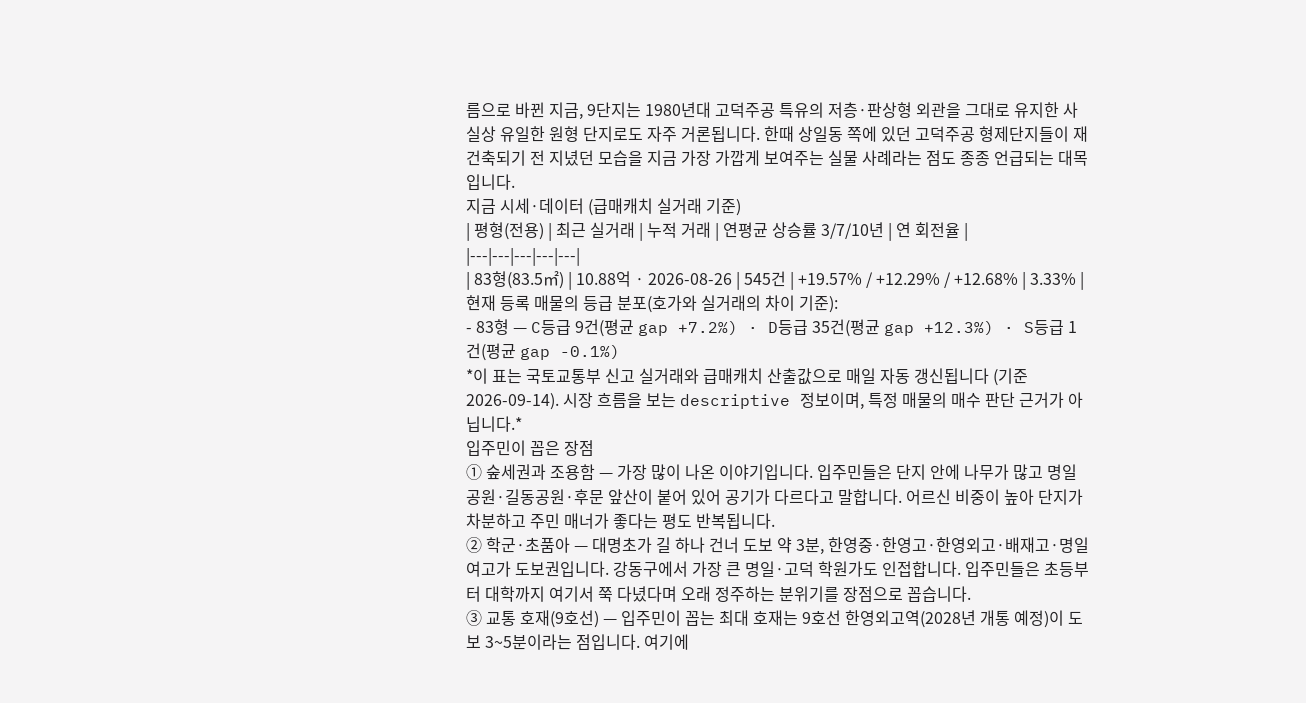름으로 바뀐 지금, 9단지는 1980년대 고덕주공 특유의 저층·판상형 외관을 그대로 유지한 사실상 유일한 원형 단지로도 자주 거론됩니다. 한때 상일동 쪽에 있던 고덕주공 형제단지들이 재건축되기 전 지녔던 모습을 지금 가장 가깝게 보여주는 실물 사례라는 점도 종종 언급되는 대목입니다.
지금 시세·데이터 (급매캐치 실거래 기준)
| 평형(전용) | 최근 실거래 | 누적 거래 | 연평균 상승률 3/7/10년 | 연 회전율 |
|---|---|---|---|---|
| 83형(83.5㎡) | 10.88억 · 2026-08-26 | 545건 | +19.57% / +12.29% / +12.68% | 3.33% |
현재 등록 매물의 등급 분포(호가와 실거래의 차이 기준):
- 83형 — C등급 9건(평균 gap +7.2%) · D등급 35건(평균 gap +12.3%) · S등급 1건(평균 gap -0.1%)
*이 표는 국토교통부 신고 실거래와 급매캐치 산출값으로 매일 자동 갱신됩니다 (기준 2026-09-14). 시장 흐름을 보는 descriptive 정보이며, 특정 매물의 매수 판단 근거가 아닙니다.*
입주민이 꼽은 장점
① 숲세권과 조용함 — 가장 많이 나온 이야기입니다. 입주민들은 단지 안에 나무가 많고 명일공원·길동공원·후문 앞산이 붙어 있어 공기가 다르다고 말합니다. 어르신 비중이 높아 단지가 차분하고 주민 매너가 좋다는 평도 반복됩니다.
② 학군·초품아 — 대명초가 길 하나 건너 도보 약 3분, 한영중·한영고·한영외고·배재고·명일여고가 도보권입니다. 강동구에서 가장 큰 명일·고덕 학원가도 인접합니다. 입주민들은 초등부터 대학까지 여기서 쭉 다녔다며 오래 정주하는 분위기를 장점으로 꼽습니다.
③ 교통 호재(9호선) — 입주민이 꼽는 최대 호재는 9호선 한영외고역(2028년 개통 예정)이 도보 3~5분이라는 점입니다. 여기에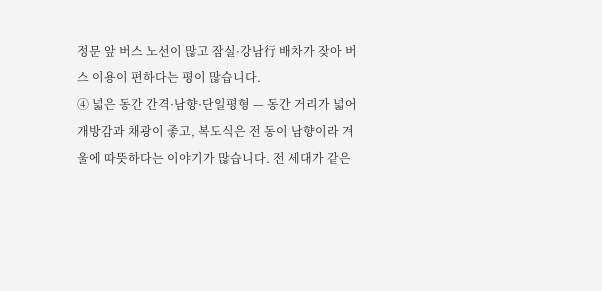정문 앞 버스 노선이 많고 잠실·강남行 배차가 잦아 버스 이용이 편하다는 평이 많습니다.
④ 넓은 동간 간격·남향·단일평형 — 동간 거리가 넓어 개방감과 채광이 좋고, 복도식은 전 동이 남향이라 겨울에 따뜻하다는 이야기가 많습니다. 전 세대가 같은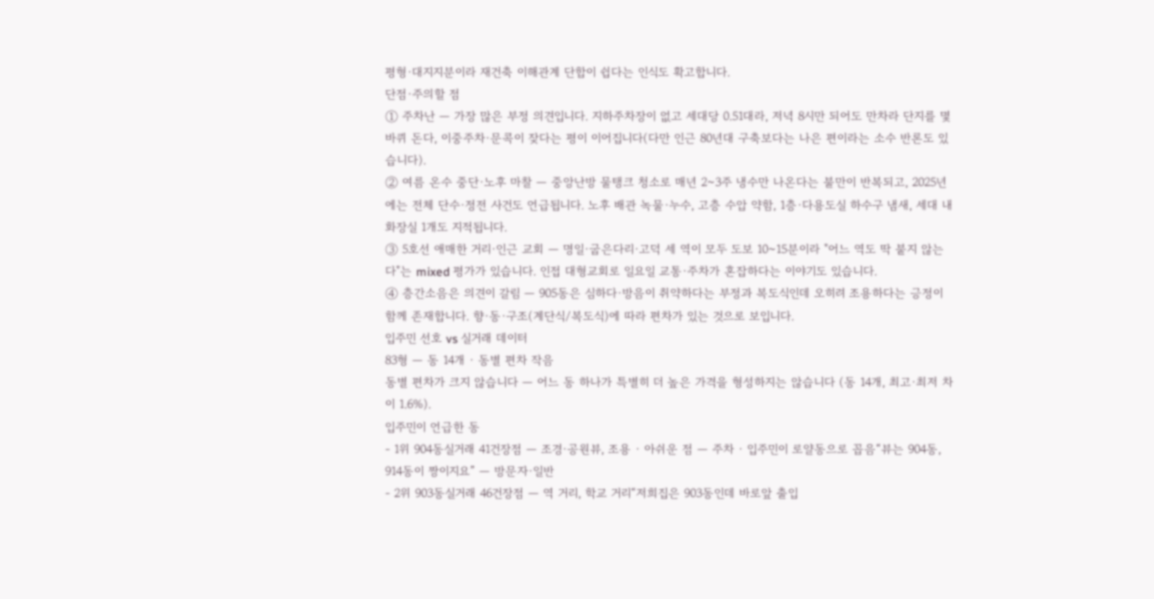평형·대지지분이라 재건축 이해관계 단합이 쉽다는 인식도 확고합니다.
단점·주의할 점
① 주차난 — 가장 많은 부정 의견입니다. 지하주차장이 없고 세대당 0.51대라, 저녁 8시만 되어도 만차라 단지를 몇 바퀴 돈다, 이중주차·문콕이 잦다는 평이 이어집니다(다만 인근 80년대 구축보다는 나은 편이라는 소수 반론도 있습니다).
② 여름 온수 중단·노후 마찰 — 중앙난방 물탱크 청소로 매년 2~3주 냉수만 나온다는 불만이 반복되고, 2025년에는 전체 단수·정전 사건도 언급됩니다. 노후 배관 녹물·누수, 고층 수압 약함, 1층·다용도실 하수구 냄새, 세대 내 화장실 1개도 지적됩니다.
③ 5호선 애매한 거리·인근 교회 — 명일·굽은다리·고덕 세 역이 모두 도보 10~15분이라 "어느 역도 딱 붙지 않는다"는 mixed 평가가 있습니다. 인접 대형교회로 일요일 교통·주차가 혼잡하다는 이야기도 있습니다.
④ 층간소음은 의견이 갈림 — 905동은 심하다·방음이 취약하다는 부정과 복도식인데 오히려 조용하다는 긍정이 함께 존재합니다. 향·동·구조(계단식/복도식)에 따라 편차가 있는 것으로 보입니다.
입주민 선호 vs 실거래 데이터
83형 — 동 14개 · 동별 편차 작음
동별 편차가 크지 않습니다 — 어느 동 하나가 특별히 더 높은 가격을 형성하지는 않습니다 (동 14개, 최고·최저 차이 1.6%).
입주민이 언급한 동
- 1위 904동실거래 41건장점 — 조경·공원뷰, 조용 · 아쉬운 점 — 주차 · 입주민이 로얄동으로 꼽음“뷰는 904동, 914동이 짱이지요” — 방문자·일반
- 2위 903동실거래 46건장점 — 역 거리, 학교 거리“저희집은 903동인데 바로앞 출입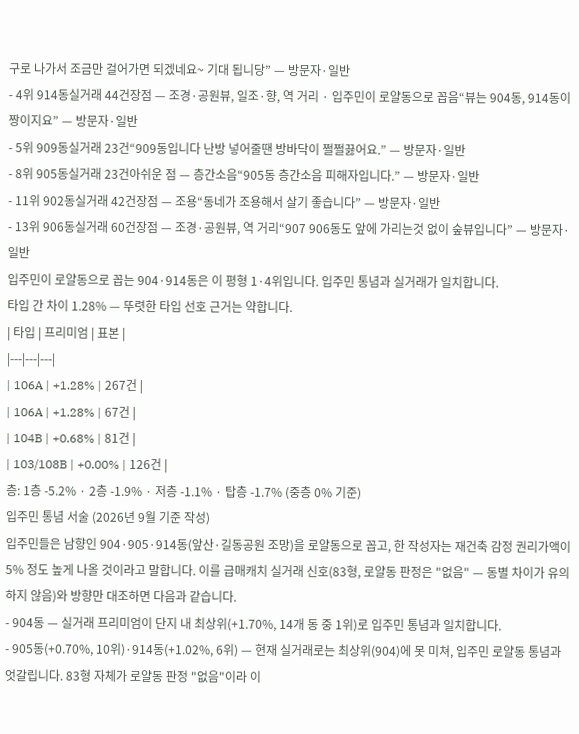구로 나가서 조금만 걸어가면 되겠네요~ 기대 됩니당” — 방문자·일반
- 4위 914동실거래 44건장점 — 조경·공원뷰, 일조·향, 역 거리 · 입주민이 로얄동으로 꼽음“뷰는 904동, 914동이 짱이지요” — 방문자·일반
- 5위 909동실거래 23건“909동입니다 난방 넣어줄땐 방바닥이 쩔쩔끓어요.” — 방문자·일반
- 8위 905동실거래 23건아쉬운 점 — 층간소음“905동 층간소음 피해자입니다.” — 방문자·일반
- 11위 902동실거래 42건장점 — 조용“동네가 조용해서 살기 좋습니다” — 방문자·일반
- 13위 906동실거래 60건장점 — 조경·공원뷰, 역 거리“907 906동도 앞에 가리는것 없이 숲뷰입니다” — 방문자·일반
입주민이 로얄동으로 꼽는 904·914동은 이 평형 1·4위입니다. 입주민 통념과 실거래가 일치합니다.
타입 간 차이 1.28% — 뚜렷한 타입 선호 근거는 약합니다.
| 타입 | 프리미엄 | 표본 |
|---|---|---|
| 106A | +1.28% | 267건 |
| 106A | +1.28% | 67건 |
| 104B | +0.68% | 81건 |
| 103/108B | +0.00% | 126건 |
층: 1층 -5.2% · 2층 -1.9% · 저층 -1.1% · 탑층 -1.7% (중층 0% 기준)
입주민 통념 서술 (2026년 9월 기준 작성)
입주민들은 남향인 904·905·914동(앞산·길동공원 조망)을 로얄동으로 꼽고, 한 작성자는 재건축 감정 권리가액이 5% 정도 높게 나올 것이라고 말합니다. 이를 급매캐치 실거래 신호(83형, 로얄동 판정은 "없음" — 동별 차이가 유의하지 않음)와 방향만 대조하면 다음과 같습니다.
- 904동 — 실거래 프리미엄이 단지 내 최상위(+1.70%, 14개 동 중 1위)로 입주민 통념과 일치합니다.
- 905동(+0.70%, 10위)·914동(+1.02%, 6위) — 현재 실거래로는 최상위(904)에 못 미쳐, 입주민 로얄동 통념과 엇갈립니다. 83형 자체가 로얄동 판정 "없음"이라 이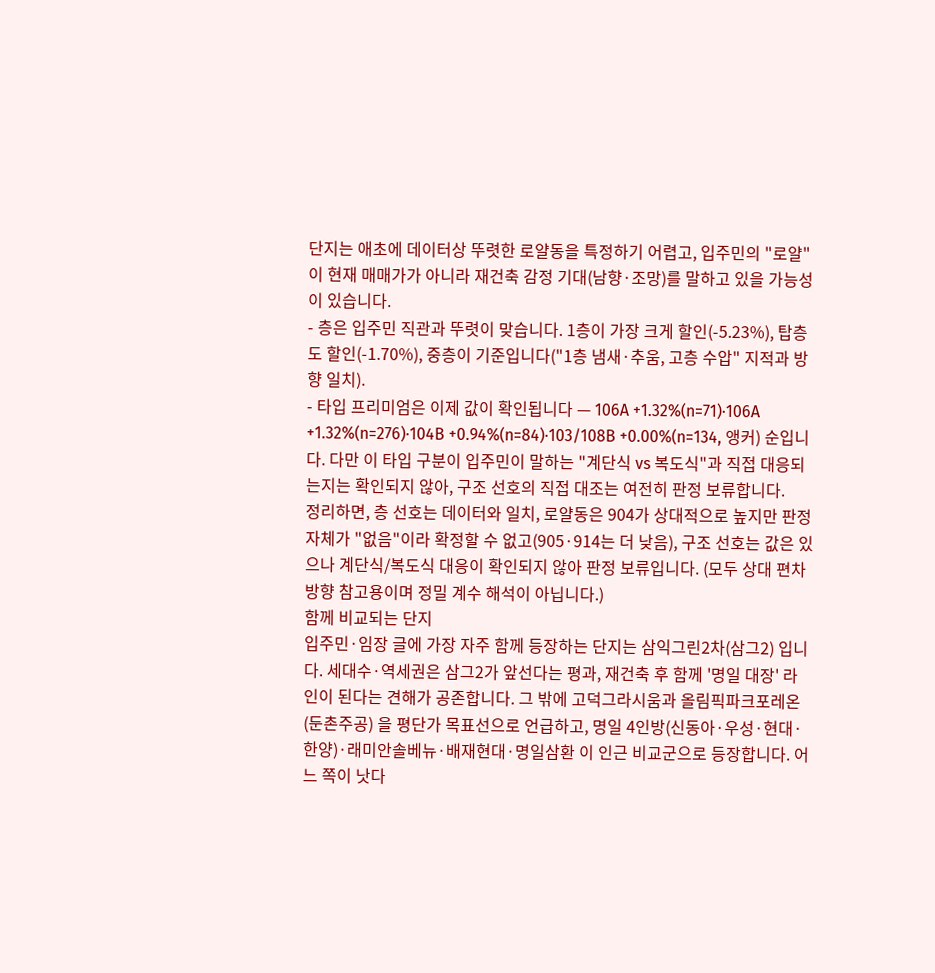단지는 애초에 데이터상 뚜렷한 로얄동을 특정하기 어렵고, 입주민의 "로얄"이 현재 매매가가 아니라 재건축 감정 기대(남향·조망)를 말하고 있을 가능성이 있습니다.
- 층은 입주민 직관과 뚜렷이 맞습니다. 1층이 가장 크게 할인(-5.23%), 탑층도 할인(-1.70%), 중층이 기준입니다("1층 냄새·추움, 고층 수압" 지적과 방향 일치).
- 타입 프리미엄은 이제 값이 확인됩니다 — 106A +1.32%(n=71)·106A +1.32%(n=276)·104B +0.94%(n=84)·103/108B +0.00%(n=134, 앵커) 순입니다. 다만 이 타입 구분이 입주민이 말하는 "계단식 vs 복도식"과 직접 대응되는지는 확인되지 않아, 구조 선호의 직접 대조는 여전히 판정 보류합니다.
정리하면, 층 선호는 데이터와 일치, 로얄동은 904가 상대적으로 높지만 판정 자체가 "없음"이라 확정할 수 없고(905·914는 더 낮음), 구조 선호는 값은 있으나 계단식/복도식 대응이 확인되지 않아 판정 보류입니다. (모두 상대 편차 방향 참고용이며 정밀 계수 해석이 아닙니다.)
함께 비교되는 단지
입주민·임장 글에 가장 자주 함께 등장하는 단지는 삼익그린2차(삼그2) 입니다. 세대수·역세권은 삼그2가 앞선다는 평과, 재건축 후 함께 '명일 대장' 라인이 된다는 견해가 공존합니다. 그 밖에 고덕그라시움과 올림픽파크포레온(둔촌주공) 을 평단가 목표선으로 언급하고, 명일 4인방(신동아·우성·현대·한양)·래미안솔베뉴·배재현대·명일삼환 이 인근 비교군으로 등장합니다. 어느 쪽이 낫다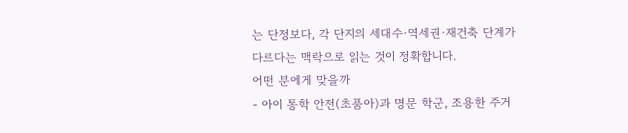는 단정보다, 각 단지의 세대수·역세권·재건축 단계가 다르다는 맥락으로 읽는 것이 정확합니다.
어떤 분에게 맞을까
- 아이 통학 안전(초품아)과 명문 학군, 조용한 주거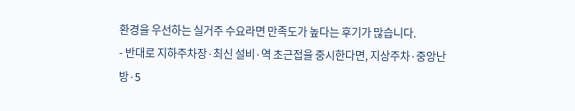환경을 우선하는 실거주 수요라면 만족도가 높다는 후기가 많습니다.
- 반대로 지하주차장·최신 설비·역 초근접을 중시한다면, 지상주차·중앙난방·5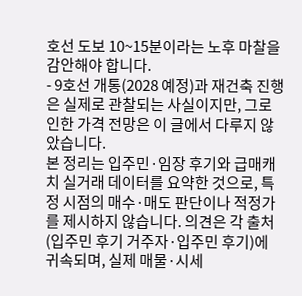호선 도보 10~15분이라는 노후 마찰을 감안해야 합니다.
- 9호선 개통(2028 예정)과 재건축 진행은 실제로 관찰되는 사실이지만, 그로 인한 가격 전망은 이 글에서 다루지 않았습니다.
본 정리는 입주민·임장 후기와 급매캐치 실거래 데이터를 요약한 것으로, 특정 시점의 매수·매도 판단이나 적정가를 제시하지 않습니다. 의견은 각 출처(입주민 후기 거주자·입주민 후기)에 귀속되며, 실제 매물·시세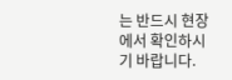는 반드시 현장에서 확인하시기 바랍니다.